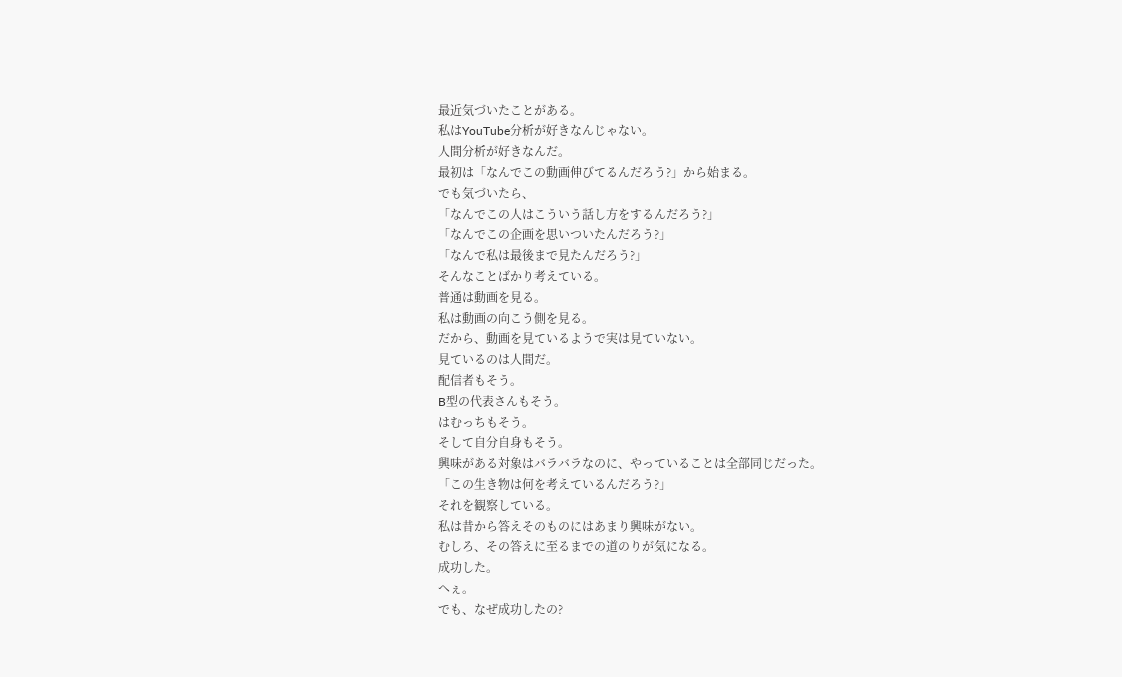最近気づいたことがある。
私はYouTube分析が好きなんじゃない。
人間分析が好きなんだ。
最初は「なんでこの動画伸びてるんだろう?」から始まる。
でも気づいたら、
「なんでこの人はこういう話し方をするんだろう?」
「なんでこの企画を思いついたんだろう?」
「なんで私は最後まで見たんだろう?」
そんなことばかり考えている。
普通は動画を見る。
私は動画の向こう側を見る。
だから、動画を見ているようで実は見ていない。
見ているのは人間だ。
配信者もそう。
B型の代表さんもそう。
はむっちもそう。
そして自分自身もそう。
興味がある対象はバラバラなのに、やっていることは全部同じだった。
「この生き物は何を考えているんだろう?」
それを観察している。
私は昔から答えそのものにはあまり興味がない。
むしろ、その答えに至るまでの道のりが気になる。
成功した。
へぇ。
でも、なぜ成功したの?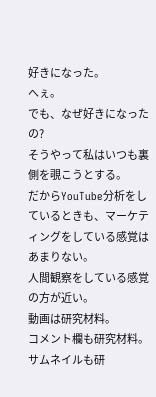好きになった。
へぇ。
でも、なぜ好きになったの?
そうやって私はいつも裏側を覗こうとする。
だからYouTube分析をしているときも、マーケティングをしている感覚はあまりない。
人間観察をしている感覚の方が近い。
動画は研究材料。
コメント欄も研究材料。
サムネイルも研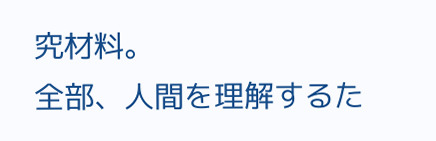究材料。
全部、人間を理解するた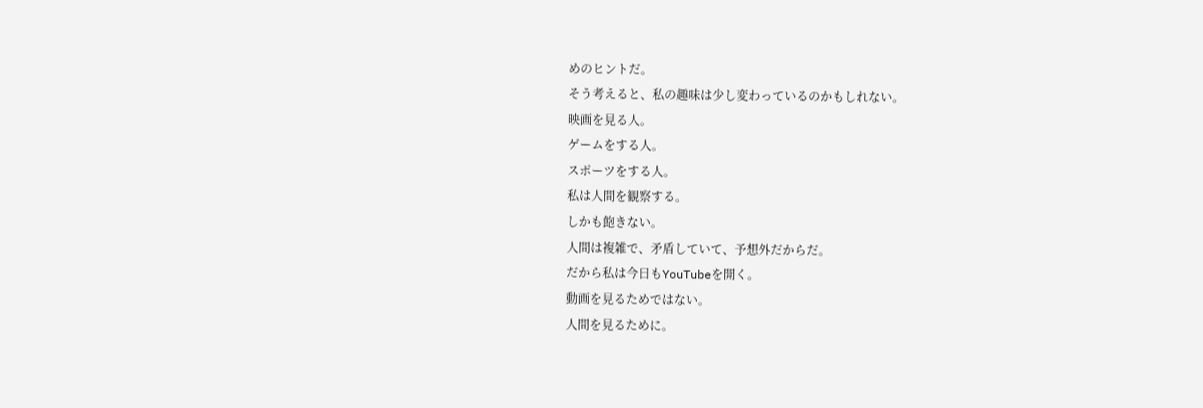めのヒントだ。
そう考えると、私の趣味は少し変わっているのかもしれない。
映画を見る人。
ゲームをする人。
スポーツをする人。
私は人間を観察する。
しかも飽きない。
人間は複雑で、矛盾していて、予想外だからだ。
だから私は今日もYouTubeを開く。
動画を見るためではない。
人間を見るために。